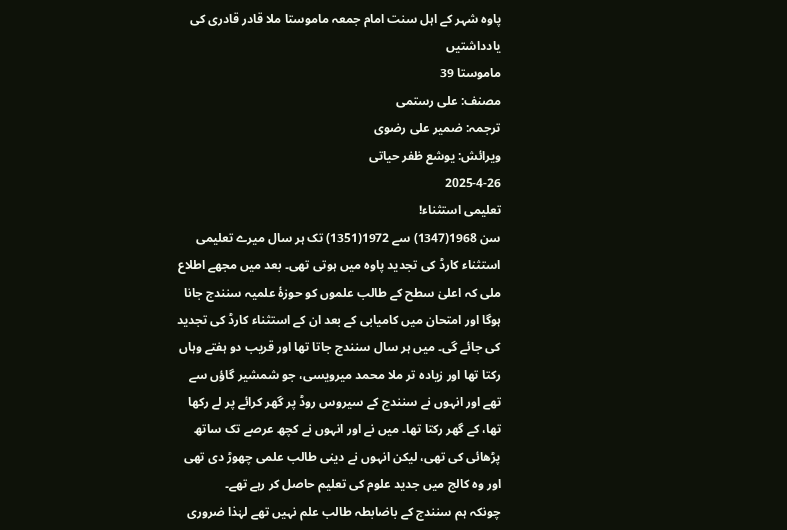پاوہ شہر کے اہل سنت امام جمعہ ماموستا ملا قادر قادری کی یادداشتیں
ماموستا 39
مصنف: علی رستمی
ترجمہ: ضمیر علی رضوی
ویرائش: یوشع ظفر حیاتی
2025-4-26
تعلیمی استثناء!
سن 1968(1347) سے 1972(1351) تک ہر سال میرے تعلیمی استثناء کارڈ کی تجدید پاوہ میں ہوتی تھی۔ بعد میں مجھے اطلاع ملی کہ اعلیٰ سطح کے طالب علموں کو حوزۂ علمیہ سنندج جانا ہوگا اور امتحان میں کامیابی کے بعد ان کے استثناء کارڈ کی تجدید کی جائے گی۔ میں ہر سال سنندج جاتا تھا اور قریب دو ہفتے وہاں رکتا تھا اور زیادہ تر ملا محمد میرویسی، جو شمشیر گاؤں سے تھے اور انہوں نے سنندج کے سیروس روڈ پر گھر کرائے پر لے رکھا تھا، کے گھر رکتا تھا۔ میں نے اور انہوں نے کچھ عرصے تک ساتھ پڑھائی کی تھی، لیکن انہوں نے دینی طالب علمی چھوڑ دی تھی اور وہ کالج میں جدید علوم کی تعلیم حاصل کر رہے تھے۔
چونکہ ہم سنندج کے باضابطہ طالب علم نہیں تھے لہٰذا ضروری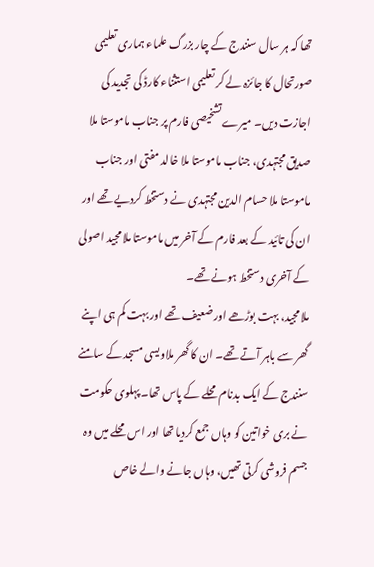تھا کہ ہر سال سنندج کے چار بزرگ علماء ہماری تعلیمی صورتحال کا جائزہ لے کر تعلیمی استثناء کارڈ کی تجدید کی اجازت دیں۔ میرے تشخیصی فارم پر جناب ماموستا ملا صدیق مجتہدی، جناب ماموستا ملا خالد مفتی اور جناب ماموستا ملا حسام الدین مجتہدی نے دستخط کردیے تھے اور ان کی تائید کے بعد فارم کے آخر میں ماموستا ملا مجید اصولی کے آخری دستخط ہونے تھے۔
ملا مجید، بہت بوڑھے اور ضعیف تھے اور بہت کم ہی اپنے گھر سے باہر آتے تھے۔ ان کا گھر ملاویسی مسجد کے سامنے سنندج کے ایک بدنام محلے کے پاس تھا۔ پہلوی حکومت نے بری خواتین کو وہاں جمع کردیا تھا اور اس محلے میں وہ جسم فروشی کرتی تھیں، وہاں جانے والے خاص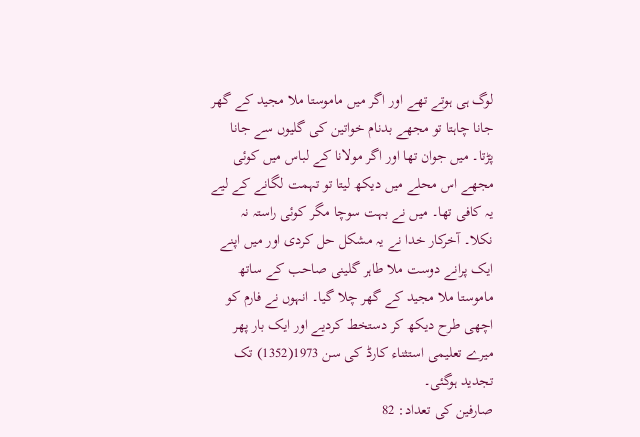لوگ ہی ہوتے تھے اور اگر میں ماموستا ملا مجید کے گھر جانا چاہتا تو مجھے بدنام خواتین کی گلیوں سے جانا پڑتا۔ میں جوان تھا اور اگر مولانا کے لباس میں کوئی مجھے اس محلے میں دیکھ لیتا تو تہمت لگانے کے لیے یہ کافی تھا۔ میں نے بہت سوچا مگر کوئی راستہ نہ نکلا۔ آخرکار خدا نے یہ مشکل حل کردی اور میں اپنے ایک پرانے دوست ملا طاہر گلینی صاحب کے ساتھ ماموستا ملا مجید کے گھر چلا گیا۔ انہوں نے فارم کو اچھی طرح دیکھ کر دستخط کردیے اور ایک بار پھر میرے تعلیمی استثناء کارڈ کی سن 1973(1352) تک تجدید ہوگئی۔
صارفین کی تعداد: 82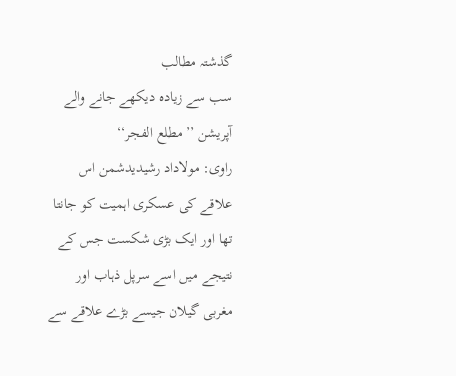گذشتہ مطالب
سب سے زیادہ دیکھے جانے والے
آپریشن ’’مطلع الفجر‘‘
راوی: مولاداد رشیدیدشمن اس علاقے کی عسکری اہمیت کو جانتا تھا اور ایک بڑی شکست جس کے نتیجے میں اسے سرپل ذہاب اور مغربی گیلان جیسے بڑے علاقے سے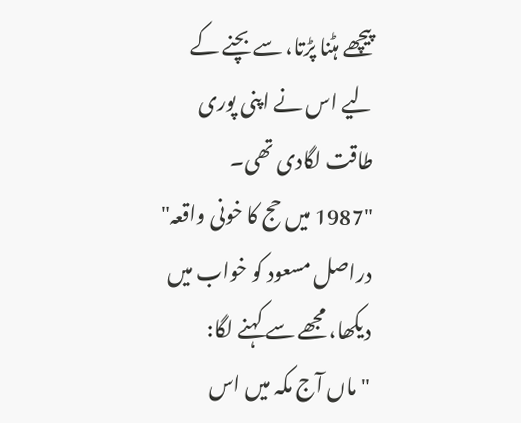پیچھے ہٹنا پڑتا، سے بچنے کے لیے اس نے اپنی پوری طاقت لگادی تھی۔
"1987 میں حج کا خونی واقعہ"
دراصل مسعود کو خواب میں دیکھا، مجھے سے کہنے لگا: "ماں آج مکہ میں اس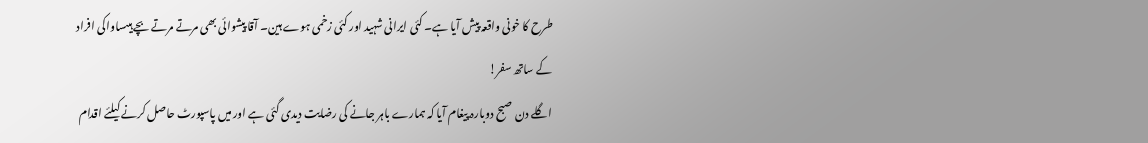طرح کا خونی واقعہ پیش آیا ہے۔ کئی ایرانی شہید اور کئی زخمی ہوے ہین۔ آقا پیشوائی بھی مرتے مرتے بچے ہیںساواکی افراد کے ساتھ سفر!
اگلے دن صبح دوبارہ پیغام آیا کہ ہمارے باہر جانے کی رضایت دیدی گئی ہے اور میں پاسپورٹ حاصل کرنے کیلئے اقدام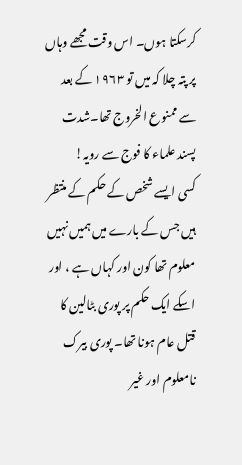کرسکتا ہوں۔ اس وقت مجھے وہاں پر پتہ چلا کہ میں تو ۱۹۶۳ کے بعد سے ممنوع الخروج تھا۔شدت پسند علماء کا فوج سے رویہ!
کسی ایسے شخص کے حکم کے منتظر ہیں جس کے بارے میں ہمیں نہیں معلوم تھا کون اور کہاں ہے ، اور اسکے ایک حکم پر پوری بٹالین کا قتل عام ہونا تھا۔ پوری بیرک نامعلوم اور غیر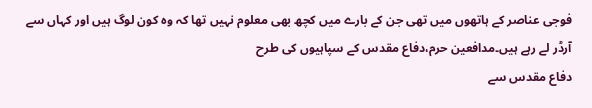فوجی عناصر کے ہاتھوں میں تھی جن کے بارے میں کچھ بھی معلوم نہیں تھا کہ وہ کون لوگ ہیں اور کہاں سے آرڈر لے رہے ہیں۔مدافعین حرم،دفاع مقدس کے سپاہیوں کی طرح
دفاع مقدس سے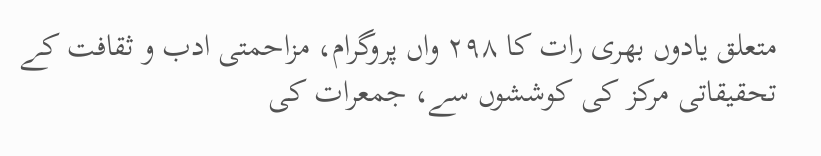متعلق یادوں بھری رات کا ۲۹۸ واں پروگرام، مزاحمتی ادب و ثقافت کے تحقیقاتی مرکز کی کوششوں سے، جمعرات کی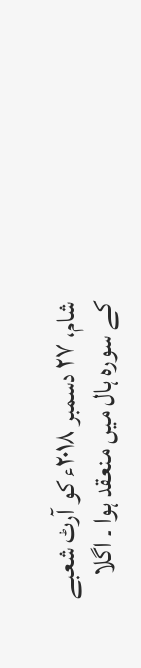شام، ۲۷ دسمبر ۲۰۱۸ء کو آرٹ شعبے کے سورہ ہال میں منعقد ہوا ۔ اگلا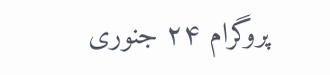پروگرام ۲۴ جنوری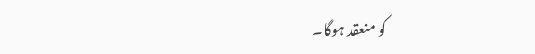کو منعقد ہوگا۔